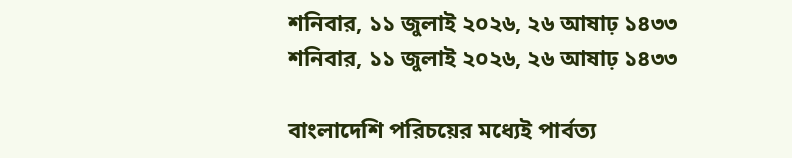শনিবার, ১১ জুলাই ২০২৬, ২৬ আষাঢ় ১৪৩৩
শনিবার, ১১ জুলাই ২০২৬, ২৬ আষাঢ় ১৪৩৩

বাংলাদেশি পরিচয়ের মধ্যেই পার্বত্য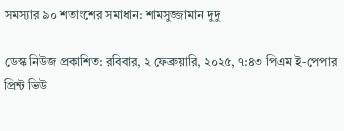সমস্যার ৯০ শতাংশের সমাধান: শামসুজ্জামান দুদু

ডেস্ক নিউজ প্রকাশিত: রবিবার, ২ ফেব্রুয়ারি, ২০২৫, ৭:৪৩ পিএম ই-পেপার প্রিন্ট ভিউ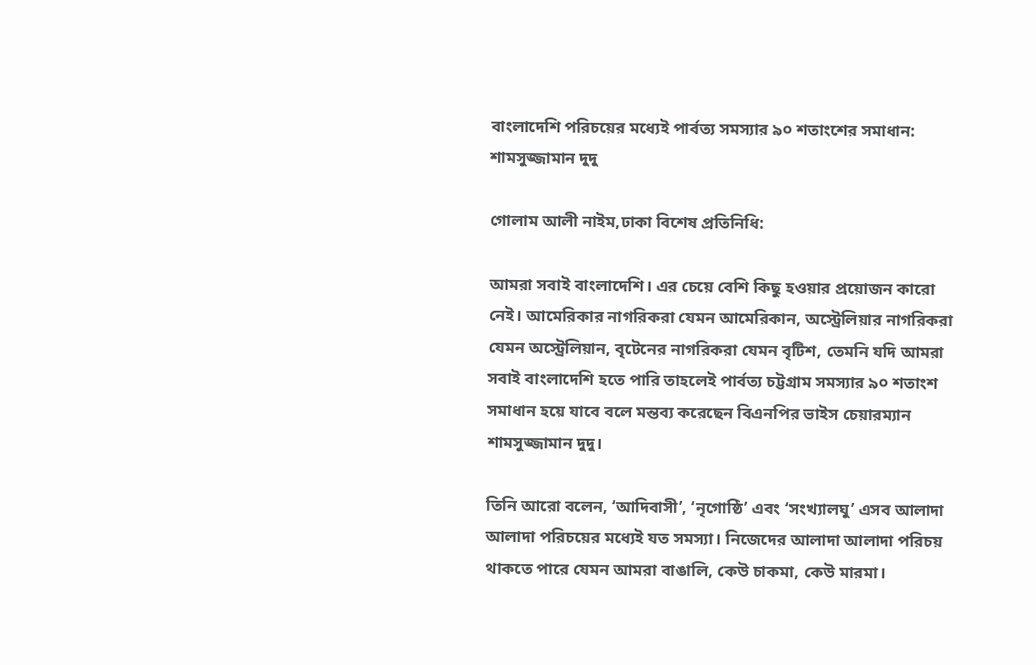বাংলাদেশি পরিচয়ের মধ্যেই পার্বত্য সমস্যার ৯০ শতাংশের সমাধান: শামসুজ্জামান দুদু

গোলাম আলী নাইম,ঢাকা বিশেষ প্রতিনিধি:

আমরা সবাই বাংলাদেশি। এর চেয়ে বেশি কিছু হওয়ার প্রয়োজন কারো নেই। আমেরিকার নাগরিকরা যেমন আমেরিকান, অস্ট্রেলিয়ার নাগরিকরা যেমন অস্ট্রেলিয়ান, বৃটেনের নাগরিকরা যেমন বৃটিশ, তেমনি যদি আমরা সবাই বাংলাদেশি হতে পারি তাহলেই পার্বত্য চট্টগ্রাম সমস্যার ৯০ শতাংশ সমাধান হয়ে যাবে বলে মন্তব্য করেছেন বিএনপির ভাইস চেয়ারম্যান শামসুজ্জামান দুদু।

তিনি আরো বলেন, ‘আদিবাসী’, ‘নৃগোষ্ঠি’ এবং ‘সংখ্যালঘু’ এসব আলাদা আলাদা পরিচয়ের মধ্যেই যত সমস্যা। নিজেদের আলাদা আলাদা পরিচয় থাকতে পারে যেমন আমরা বাঙালি, কেউ চাকমা, কেউ মারমা।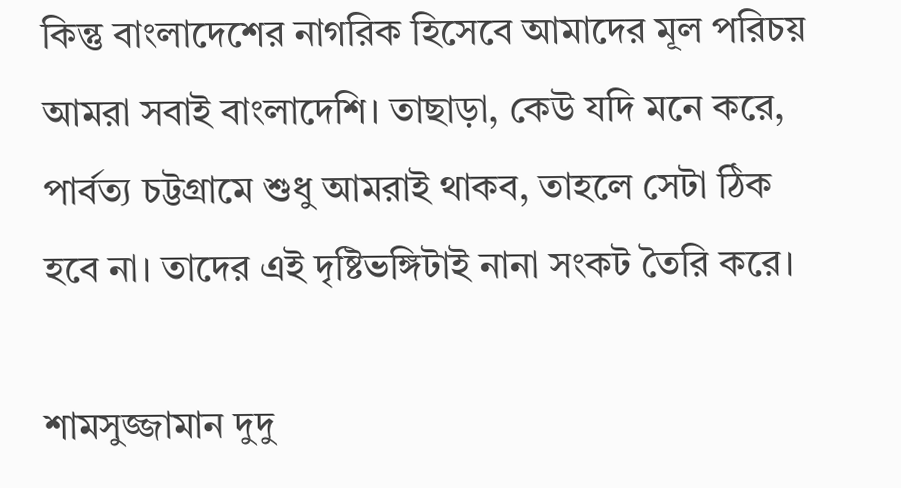কিন্তু বাংলাদেশের নাগরিক হিসেবে আমাদের মূল পরিচয় আমরা সবাই বাংলাদেশি। তাছাড়া, কেউ যদি মনে করে, পার্বত্য চট্টগ্রামে শুধু আমরাই থাকব, তাহলে সেটা ঠিক হবে না। তাদের এই দৃষ্টিভঙ্গিটাই নানা সংকট তৈরি করে।

শামসুজ্জামান দুদু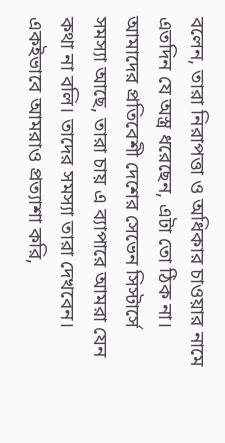বলেন, তারা নিরাপত্তা ও অধিকার চাওয়ার নামে এতদিন যে অস্ত্র ধরেছেন, এটা তো ঠিক না। আমাদের প্রতিবেশী দেশের সেভেন সিস্টার্সে সমস্যা আছে, তারা চায় এ ব্যাপারে আমরা যেন কথা না বলি। তাদের সমস্যা তারা দেখবেন। একইভাবে আমরাও প্রত্যাশা করি,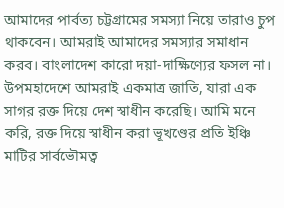আমাদের পার্বত্য চট্টগ্রামের সমস্যা নিয়ে তারাও চুপ থাকবেন। আমরাই আমাদের সমস্যার সমাধান করব। বাংলাদেশ কারো দয়া-দাক্ষিণ্যের ফসল না। উপমহাদেশে আমরাই একমাত্র জাতি, যারা এক সাগর রক্ত দিয়ে দেশ স্বাধীন করেছি। আমি মনে করি, রক্ত দিয়ে স্বাধীন করা ভূখণ্ডের প্রতি ইঞ্চি মাটির সার্বভৌমত্ব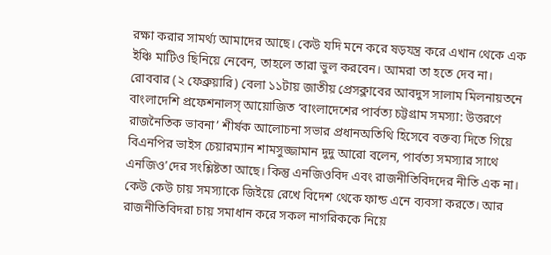রক্ষা করার সামর্থ্য আমাদের আছে। কেউ যদি মনে করে ষড়যন্ত্র করে এখান থেকে এক ইঞ্চি মাটিও ছিনিয়ে নেবেন, তাহলে তারা ভুল করবেন। আমরা তা হতে দেব না। রোববার (২ ফেব্রুয়ারি) বেলা ১১টায় জাতীয় প্রেসক্লাবের আবদুস সালাম মিলনায়তনে বাংলাদেশি প্রফেশনালস্ আয়োজিত ‘বাংলাদেশের পার্বত্য চট্টগ্রাম সমস্যা: উত্তরণে রাজনৈতিক ভাবনা’ শীর্ষক আলোচনা সভার প্রধানঅতিথি হিসেবে বক্তব্য দিতে গিয়ে বিএনপির ভাইস চেয়ারম্যান শামসুজ্জামান দুদু আরো বলেন, পার্বত্য সমস্যার সাথে এনজিও’দের সংশ্লিষ্টতা আছে। কিন্তু এনজিওবিদ এবং রাজনীতিবিদদের নীতি এক না। কেউ কেউ চায় সমস্যাকে জিইয়ে রেখে বিদেশ থেকে ফান্ড এনে ব্যবসা করতে। আর রাজনীতিবিদরা চায় সমাধান করে সকল নাগরিককে নিয়ে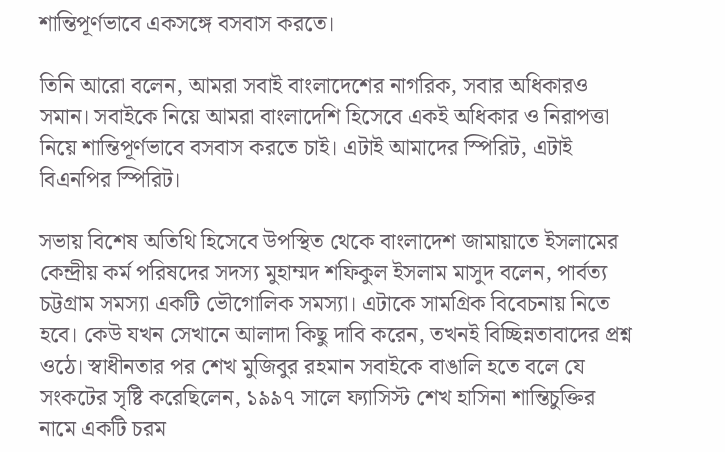শান্তিপূর্ণভাবে একসঙ্গে বসবাস করতে।

তিনি আরো বলেন, আমরা সবাই বাংলাদেশের নাগরিক, সবার অধিকারও সমান। সবাইকে নিয়ে আমরা বাংলাদেশি হিসেবে একই অধিকার ও নিরাপত্তা নিয়ে শান্তিপূর্ণভাবে বসবাস করতে চাই। এটাই আমাদের স্পিরিট, এটাই বিএনপির স্পিরিট।

সভায় বিশেষ অতিথি হিসেবে উপস্থিত থেকে বাংলাদেশ জামায়াতে ইসলামের কেন্দ্রীয় কর্ম পরিষদের সদস্য মুহাম্মদ শফিকুল ইসলাম মাসুদ বলেন, পার্বত্য চট্টগ্রাম সমস্যা একটি ভৌগোলিক সমস্যা। এটাকে সামগ্রিক বিবেচনায় নিতে হবে। কেউ যখন সেখানে আলাদা কিছু দাবি করেন, তখনই বিচ্ছিন্নতাবাদের প্রশ্ন ওঠে। স্বাধীনতার পর শেখ মুজিবুর রহমান সবাইকে বাঙালি হতে বলে যে সংকটের সৃষ্টি করেছিলেন, ১৯৯৭ সালে ফ্যাসিস্ট শেখ হাসিনা শান্তিচুক্তির নামে একটি চরম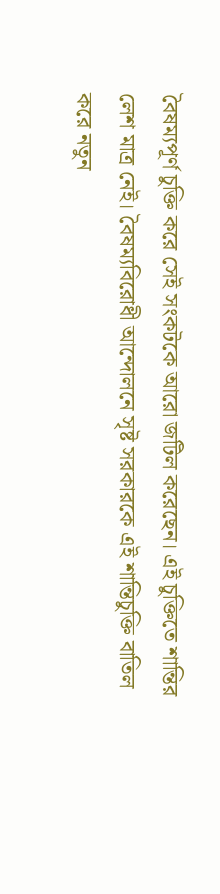বৈষম্যপূর্ণ চুক্তি করে সেই সংকটকে আরো জটিল করেছেন। এই চুক্তিতে শান্তির লেশ মাত্র নেই। বৈষম্যবিরোধী আন্দোলনে সৃষ্ট সরকারকে এই শান্তিচুক্তি বাতিল করে নতুন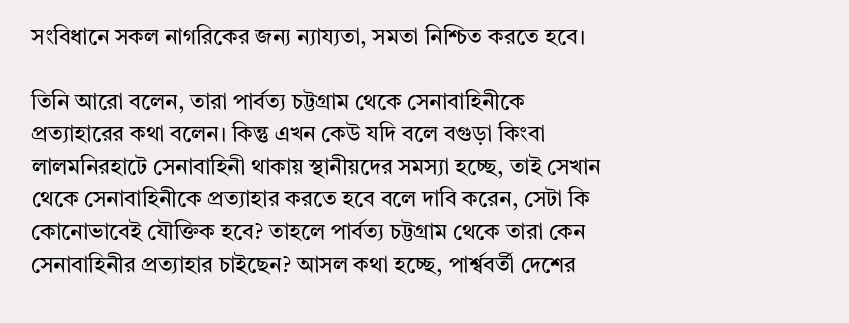সংবিধানে সকল নাগরিকের জন্য ন্যায্যতা, সমতা নিশ্চিত করতে হবে।

তিনি আরো বলেন, তারা পার্বত্য চট্টগ্রাম থেকে সেনাবাহিনীকে প্রত্যাহারের কথা বলেন। কিন্তু এখন কেউ যদি বলে বগুড়া কিংবা লালমনিরহাটে সেনাবাহিনী থাকায় স্থানীয়দের সমস্যা হচ্ছে, তাই সেখান থেকে সেনাবাহিনীকে প্রত্যাহার করতে হবে বলে দাবি করেন, সেটা কি কোনোভাবেই যৌক্তিক হবে? তাহলে পার্বত্য চট্টগ্রাম থেকে তারা কেন সেনাবাহিনীর প্রত্যাহার চাইছেন? আসল কথা হচ্ছে, পার্শ্ববর্তী দেশের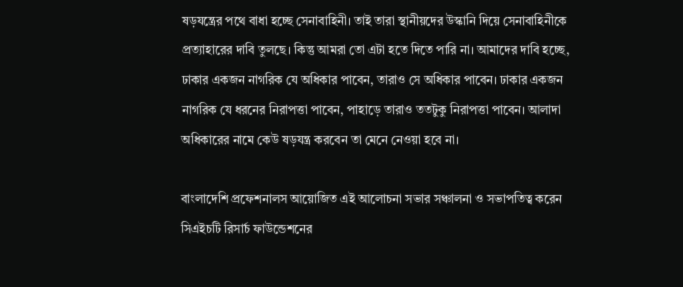ষড়যন্ত্রের পথে বাধা হচ্ছে সেনাবাহিনী। তাই তারা স্থানীয়দের উস্কানি দিয়ে সেনাবাহিনীকে প্রত্যাহারের দাবি তুলছে। কিন্তু আমরা তো এটা হতে দিতে পারি না। আমাদের দাবি হচ্ছে, ঢাকার একজন নাগরিক যে অধিকার পাবেন, তারাও সে অধিকার পাবেন। ঢাকার একজন নাগরিক যে ধরনের নিরাপত্তা পাবেন, পাহাড়ে তারাও ততটুকু নিরাপত্তা পাবেন। আলাদা অধিকারের নামে কেউ ষড়যন্ত্র করবেন তা মেনে নেওয়া হবে না।

বাংলাদেশি প্রফেশনালস আয়োজিত এই আলোচনা সভার সঞ্চালনা ও সভাপতিত্ব করেন সিএইচটি রিসার্চ ফাউন্ডেশনের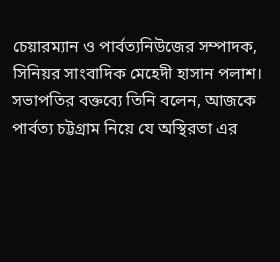চেয়ারম্যান ও পার্বত্যনিউজের সম্পাদক, সিনিয়র সাংবাদিক মেহেদী হাসান পলাশ। সভাপতির বক্তব্যে তিনি বলেন, আজকে পার্বত্য চট্টগ্রাম নিয়ে যে অস্থিরতা এর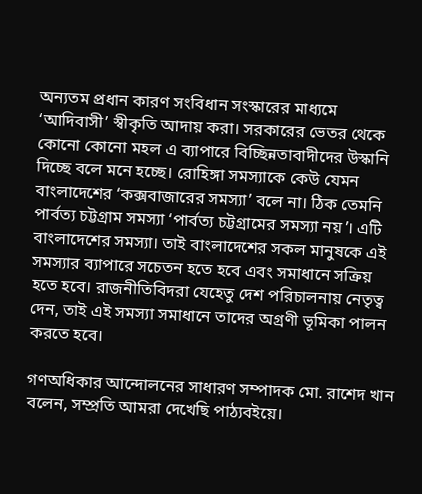অন্যতম প্রধান কারণ সংবিধান সংস্কারের মাধ্যমে ‘আদিবাসী’ স্বীকৃতি আদায় করা। সরকারের ভেতর থেকে কোনো কোনো মহল এ ব্যাপারে বিচ্ছিন্নতাবাদীদের উস্কানি দিচ্ছে বলে মনে হচ্ছে। রোহিঙ্গা সমস্যাকে কেউ যেমন বাংলাদেশের ‘কক্সবাজারের সমস্যা’ বলে না। ঠিক তেমনি পার্বত্য চট্টগ্রাম সমস্যা ‘পার্বত্য চট্টগ্রামের সমস্যা নয়’। এটি বাংলাদেশের সমস্যা। তাই বাংলাদেশের সকল মানুষকে এই সমস্যার ব্যাপারে সচেতন হতে হবে এবং সমাধানে সক্রিয় হতে হবে। রাজনীতিবিদরা যেহেতু দেশ পরিচালনায় নেতৃত্ব দেন, তাই এই সমস্যা সমাধানে তাদের অগ্রণী ভূমিকা পালন করতে হবে।

গণঅধিকার আন্দোলনের সাধারণ সম্পাদক মো. রাশেদ খান বলেন, সম্প্রতি আমরা দেখেছি পাঠ্যবইয়ে।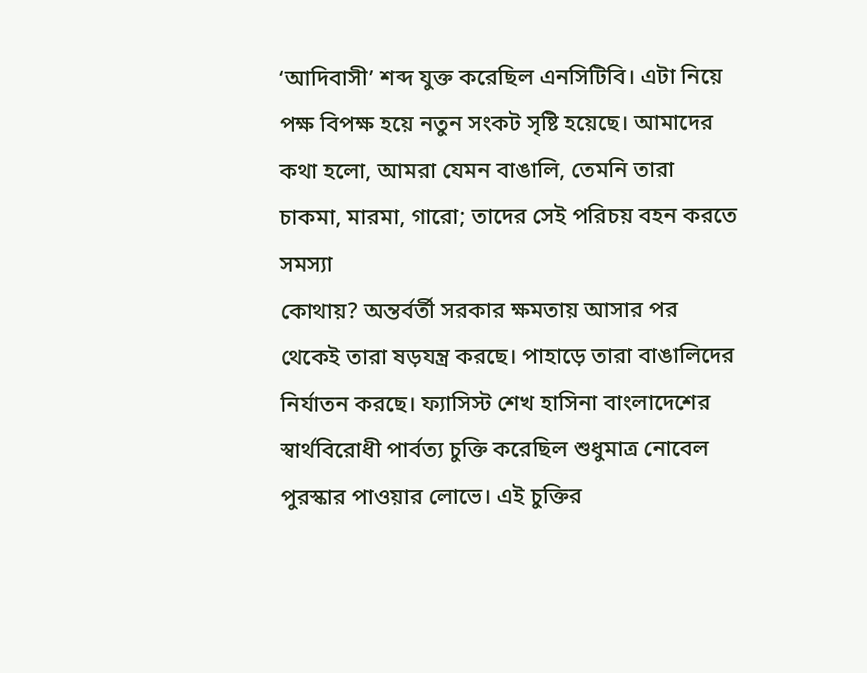‘আদিবাসী’ শব্দ যুক্ত করেছিল এনসিটিবি। এটা নিয়ে পক্ষ বিপক্ষ হয়ে নতুন সংকট সৃষ্টি হয়েছে। আমাদের কথা হলো, আমরা যেমন বাঙালি, তেমনি তারা চাকমা, মারমা, গারো; তাদের সেই পরিচয় বহন করতে সমস্যা
কোথায়? অন্তর্বর্তী সরকার ক্ষমতায় আসার পর থেকেই তারা ষড়যন্ত্র করছে। পাহাড়ে তারা বাঙালিদের নির্যাতন করছে। ফ্যাসিস্ট শেখ হাসিনা বাংলাদেশের স্বার্থবিরোধী পার্বত্য চুক্তি করেছিল শুধুমাত্র নোবেল পুরস্কার পাওয়ার লোভে। এই চুক্তির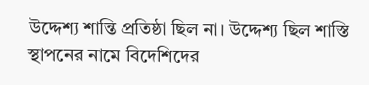উদ্দেশ্য শান্তি প্রতিষ্ঠা ছিল না। উদ্দেশ্য ছিল শাস্তি স্থাপনের নামে বিদেশিদের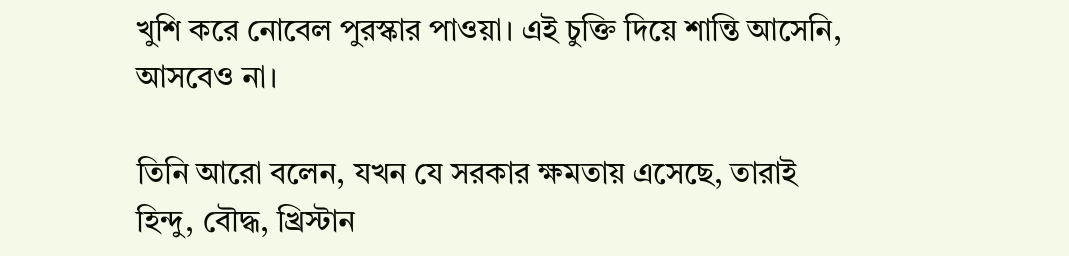খুশি করে নোবেল পুরস্কার পাওয়া। এই চুক্তি দিয়ে শান্তি আসেনি, আসবেও না।

তিনি আরো বলেন, যখন যে সরকার ক্ষমতায় এসেছে, তারাই হিন্দু, বৌদ্ধ, খ্রিস্টান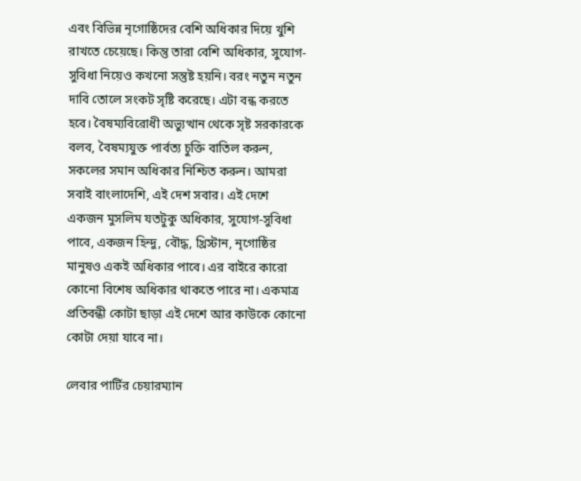এবং বিভিন্ন নৃগোষ্ঠিদের বেশি অধিকার দিয়ে খুশি রাখতে চেয়েছে। কিন্তু তারা বেশি অধিকার, সুযোগ-সুবিধা নিয়েও কখনো সন্তুষ্ট হয়নি। বরং নতুন নতুন দাবি তোলে সংকট সৃষ্টি করেছে। এটা বন্ধ করতে হবে। বৈষম্যবিরোধী অভ্যুত্থান থেকে সৃষ্ট সরকারকে বলব, বৈষম্যযুক্ত পার্বত্য চুক্তি বাতিল করুন, সকলের সমান অধিকার নিশ্চিত করুন। আমরা সবাই বাংলাদেশি, এই দেশ সবার। এই দেশে একজন মুসলিম যতটুকু অধিকার, সুযোগ-সুবিধা পাবে, একজন হিন্দু, বৌদ্ধ, খ্রিস্টান, নৃগোষ্ঠির মানুষও একই অধিকার পাবে। এর বাইরে কারো কোনো বিশেষ অধিকার থাকতে পারে না। একমাত্র প্রতিবন্ধী কোটা ছাড়া এই দেশে আর কাউকে কোনো কোটা দেয়া যাবে না।

লেবার পার্টির চেয়ারম্যান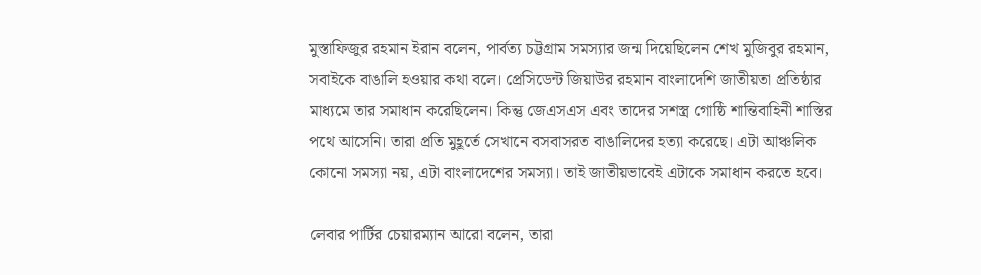মুস্তাফিজুর রহমান ইরান বলেন, পার্বত্য চট্টগ্রাম সমস্যার জন্ম দিয়েছিলেন শেখ মুজিবুর রহমান, সবাইকে বাঙালি হওয়ার কথা বলে। প্রেসিডেন্ট জিয়াউর রহমান বাংলাদেশি জাতীয়তা প্রতিষ্ঠার মাধ্যমে তার সমাধান করেছিলেন। কিন্তু জেএসএস এবং তাদের সশস্ত্র গোষ্ঠি শান্তিবাহিনী শাস্তির পথে আসেনি। তারা প্রতি মুহূর্তে সেখানে বসবাসরত বাঙালিদের হত্যা করেছে। এটা আঞ্চলিক কোনো সমস্যা নয়, এটা বাংলাদেশের সমস্যা। তাই জাতীয়ভাবেই এটাকে সমাধান করতে হবে।

লেবার পার্টির চেয়ারম্যান আরো বলেন, তারা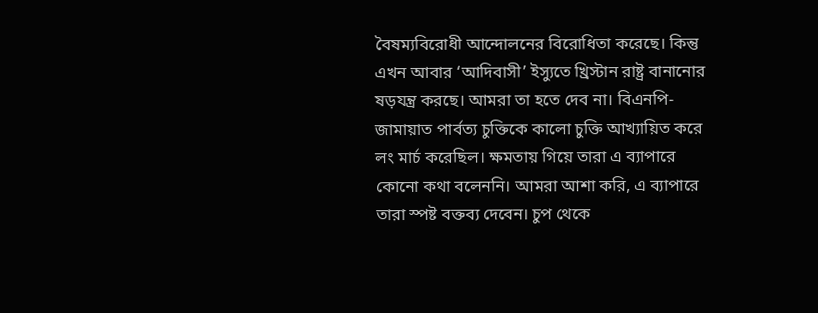বৈষম্যবিরোধী আন্দোলনের বিরোধিতা করেছে। কিন্তু এখন আবার ‘আদিবাসী’ ইস্যুতে খ্রিস্টান রাষ্ট্র বানানোর ষড়যন্ত্র করছে। আমরা তা হতে দেব না। বিএনপি-জামায়াত পার্বত্য চুক্তিকে কালো চুক্তি আখ্যায়িত করে লং মার্চ করেছিল। ক্ষমতায় গিয়ে তারা এ ব্যাপারে কোনো কথা বলেননি। আমরা আশা করি, এ ব্যাপারে তারা স্পষ্ট বক্তব্য দেবেন। চুপ থেকে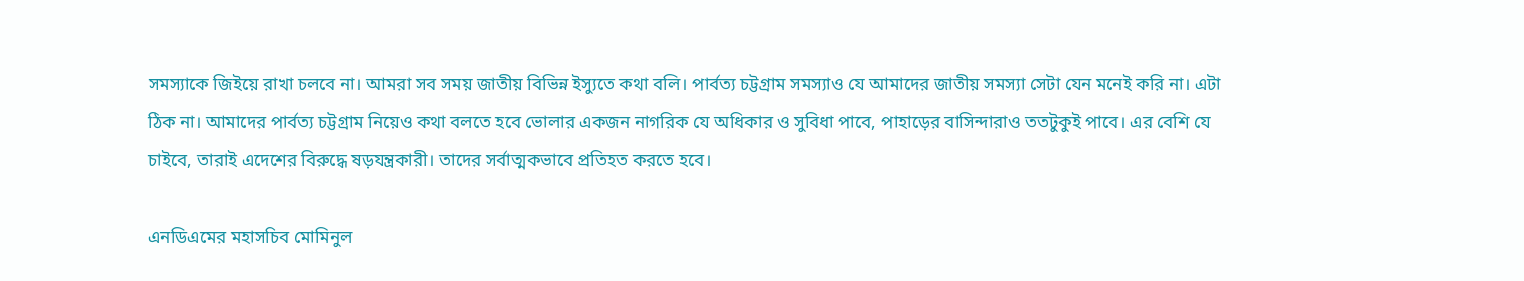সমস্যাকে জিইয়ে রাখা চলবে না। আমরা সব সময় জাতীয় বিভিন্ন ইস্যুতে কথা বলি। পার্বত্য চট্টগ্রাম সমস্যাও যে আমাদের জাতীয় সমস্যা সেটা যেন মনেই করি না। এটা ঠিক না। আমাদের পার্বত্য চট্টগ্রাম নিয়েও কথা বলতে হবে ভোলার একজন নাগরিক যে অধিকার ও সুবিধা পাবে, পাহাড়ের বাসিন্দারাও ততটুকুই পাবে। এর বেশি যে চাইবে, তারাই এদেশের বিরুদ্ধে ষড়যন্ত্রকারী। তাদের সর্বাত্মকভাবে প্রতিহত করতে হবে।

এনডিএমের মহাসচিব মোমিনুল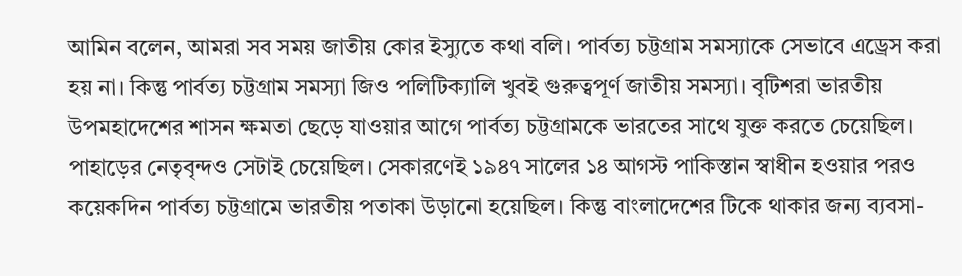আমিন বলেন, আমরা সব সময় জাতীয় কোর ইস্যুতে কথা বলি। পার্বত্য চট্টগ্রাম সমস্যাকে সেভাবে এড্রেস করা হয় না। কিন্তু পার্বত্য চট্টগ্রাম সমস্যা জিও পলিটিক্যালি খুবই গুরুত্বপূর্ণ জাতীয় সমস্যা। বৃটিশরা ভারতীয় উপমহাদেশের শাসন ক্ষমতা ছেড়ে যাওয়ার আগে পার্বত্য চট্টগ্রামকে ভারতের সাথে যুক্ত করতে চেয়েছিল। পাহাড়ের নেতৃবৃন্দও সেটাই চেয়েছিল। সেকারণেই ১৯৪৭ সালের ১৪ আগস্ট পাকিস্তান স্বাধীন হওয়ার পরও কয়েকদিন পার্বত্য চট্টগ্রামে ভারতীয় পতাকা উড়ানো হয়েছিল। কিন্তু বাংলাদেশের টিকে থাকার জন্য ব্যবসা-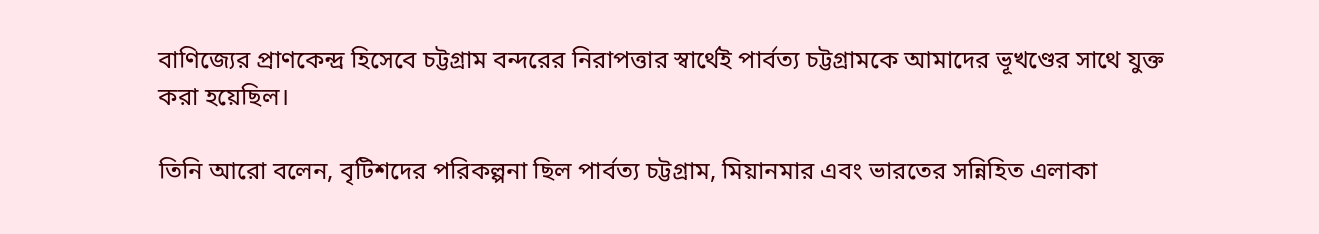বাণিজ্যের প্রাণকেন্দ্র হিসেবে চট্টগ্রাম বন্দরের নিরাপত্তার স্বার্থেই পার্বত্য চট্টগ্রামকে আমাদের ভূখণ্ডের সাথে যুক্ত করা হয়েছিল।

তিনি আরো বলেন, বৃটিশদের পরিকল্পনা ছিল পার্বত্য চট্টগ্রাম, মিয়ানমার এবং ভারতের সন্নিহিত এলাকা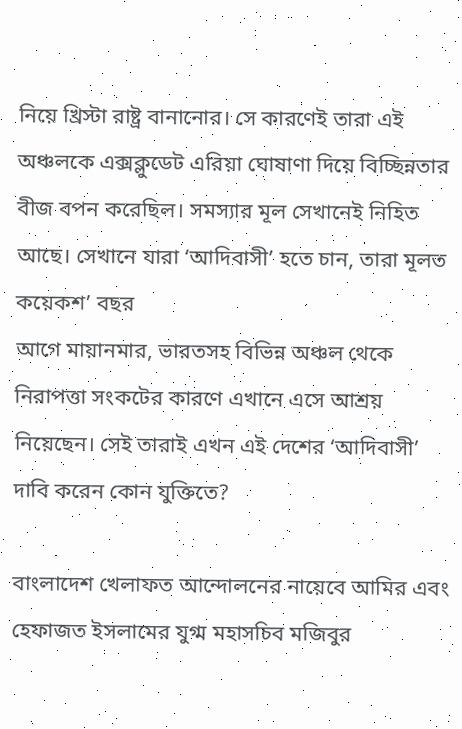নিয়ে খ্রিস্টা রাষ্ট্র বানানোর। সে কারণেই তারা এই অঞ্চলকে এক্সক্লুডেট এরিয়া ঘোষাণা দিয়ে বিচ্ছিন্নতার বীজ বপন করেছিল। সমস্যার মূল সেখানেই নিহিত আছে। সেখানে যারা ‘আদিবাসী’ হতে চান, তারা মূলত কয়েকশ’ বছর
আগে মায়ানমার, ভারতসহ বিভিন্ন অঞ্চল থেকে নিরাপত্তা সংকটের কারণে এখানে এসে আশ্রয় নিয়েছেন। সেই তারাই এখন এই দেশের ‘আদিবাসী’ দাবি করেন কোন যুক্তিতে?

বাংলাদেশ খেলাফত আন্দোলনের নায়েবে আমির এবং হেফাজত ইসলামের যুগ্ম মহাসচিব মজিবুর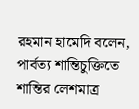রহমান হামেদি বলেন, পার্বত্য শান্তিচুক্তিতে শান্তির লেশমাত্র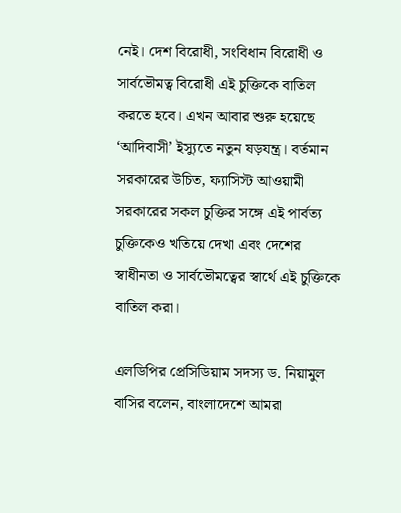নেই। দেশ বিরোধী, সংবিধান বিরোধী ও সার্বভৌমত্ব বিরোধী এই চুক্তিকে বাতিল করতে হবে। এখন আবার শুরু হয়েছে ‘আদিবাসী’ ইস্যুতে নতুন ষড়যন্ত্র। বর্তমান সরকারের উচিত, ফ্যাসিস্ট আওয়ামী সরকারের সকল চুক্তির সঙ্গে এই পার্বত্য চুক্তিকেও খতিয়ে দেখা এবং দেশের স্বাধীনতা ও সার্বভৌমত্বের স্বার্থে এই চুক্তিকে বাতিল করা।

এলডিপির প্রেসিডিয়াম সদস্য ড. নিয়ামুল বাসির বলেন, বাংলাদেশে আমরা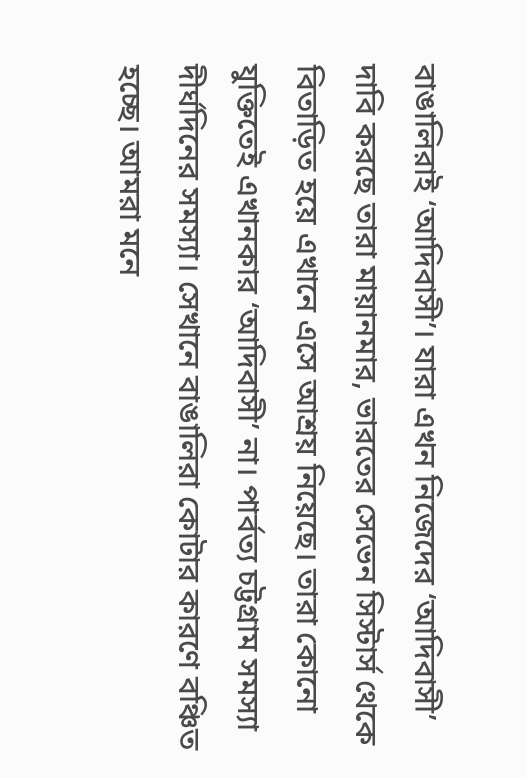বাঙালিরাই ‘আদিবাসী’। যারা এখন নিজেদের ‘আদিবাসী’ দাবি করছে তারা মায়ানমার, ভারতের সেভেন সিস্টার্স থেকে বিতাড়িত হয়ে এখানে এসে আশ্রয় নিয়েছে। তারা কোনো যুক্তিতেই এখানকার ‘আদিবাসী’ না। পার্বত্য চট্টগ্রাম সমস্যা দীর্ঘদিনের সমস্যা। সেখানে বাঙালিরা কোটার কারণে বঞ্চিত হচ্ছে। আমরা মনে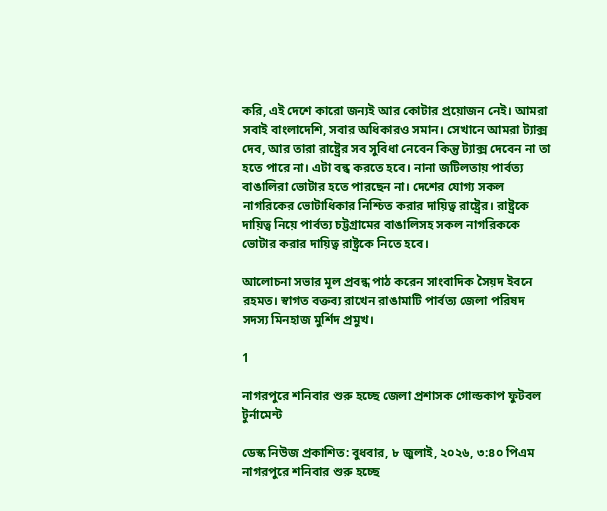করি, এই দেশে কারো জন্যই আর কোটার প্রয়োজন নেই। আমরা সবাই বাংলাদেশি, সবার অধিকারও সমান। সেখানে আমরা ট্যাক্স দেব, আর তারা রাষ্ট্রের সব সুবিধা নেবেন কিন্তু ট্যাক্স দেবেন না তা হতে পারে না। এটা বন্ধ করতে হবে। নানা জটিলতায় পার্বত্য বাঙালিরা ভোটার হতে পারছেন না। দেশের যোগ্য সকল নাগরিকের ভোটাধিকার নিশ্চিত করার দায়িত্ব রাষ্ট্রের। রাষ্ট্রকে দায়িত্ব নিয়ে পার্বত্য চট্টগ্রামের বাঙালিসহ সকল নাগরিককে ভোটার করার দায়িত্ব রাষ্ট্রকে নিতে হবে।

আলোচনা সভার মূল প্রবন্ধ পাঠ করেন সাংবাদিক সৈয়দ ইবনে রহমত। স্বাগত বক্তব্য রাখেন রাঙামাটি পার্বত্য জেলা পরিষদ সদস্য মিনহাজ মুর্শিদ প্রমুখ।

1

নাগরপুরে শনিবার শুরু হচ্ছে জেলা প্রশাসক গোল্ডকাপ ফুটবল টুর্নামেন্ট

ডেস্ক নিউজ প্রকাশিত: বুধবার, ৮ জুলাই, ২০২৬, ৩:৪০ পিএম
নাগরপুরে শনিবার শুরু হচ্ছে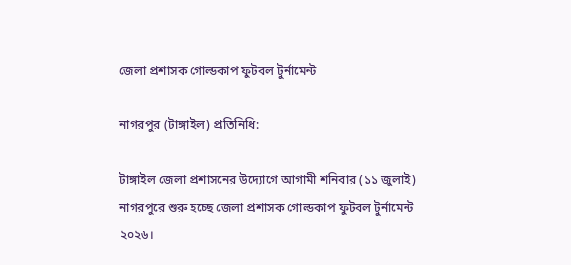জেলা প্রশাসক গোল্ডকাপ ফুটবল টুর্নামেন্ট

নাগরপুর (টাঙ্গাইল) প্রতিনিধি:

টাঙ্গাইল জেলা প্রশাসনের উদ্যোগে আগামী শনিবার (১১ জুলাই) নাগরপুরে শুরু হচ্ছে জেলা প্রশাসক গোল্ডকাপ ফুটবল টুর্নামেন্ট ২০২৬।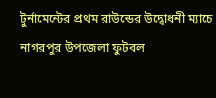টুর্নামেন্টের প্রথম রাউন্ডের উদ্বোধনী ম্যাচে নাগরপুর উপজেলা ফুটবল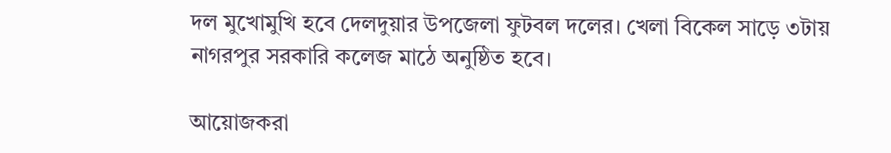দল মুখোমুখি হবে দেলদুয়ার উপজেলা ফুটবল দলের। খেলা বিকেল সাড়ে ৩টায় নাগরপুর সরকারি কলেজ মাঠে অনুষ্ঠিত হবে।

আয়োজকরা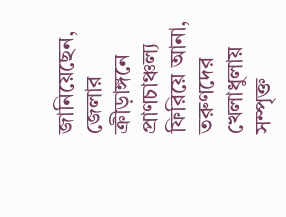জানিয়েছেন, জেলার ক্রীড়াঙ্গনে প্রাণচাঞ্চল্য ফিরিয়ে আনা, তরুণদের খেলাধুলায় সম্পৃক্ত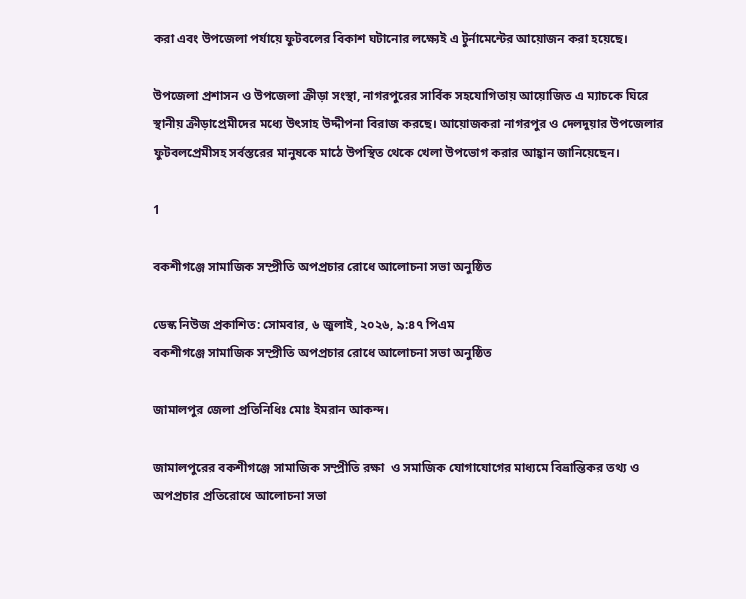করা এবং উপজেলা পর্যায়ে ফুটবলের বিকাশ ঘটানোর লক্ষ্যেই এ টুর্নামেন্টের আয়োজন করা হয়েছে।

উপজেলা প্রশাসন ও উপজেলা ক্রীড়া সংস্থা, নাগরপুরের সার্বিক সহযোগিতায় আয়োজিত এ ম্যাচকে ঘিরে স্থানীয় ক্রীড়াপ্রেমীদের মধ্যে উৎসাহ উদ্দীপনা বিরাজ করছে। আয়োজকরা নাগরপুর ও দেলদুয়ার উপজেলার ফুটবলপ্রেমীসহ সর্বস্তরের মানুষকে মাঠে উপস্থিত থেকে খেলা উপভোগ করার আহ্বান জানিয়েছেন।

1

বকশীগঞ্জে সামাজিক সম্প্রীতি অপপ্রচার রোধে আলোচনা সভা অনুষ্ঠিত

ডেস্ক নিউজ প্রকাশিত: সোমবার, ৬ জুলাই, ২০২৬, ৯:৪৭ পিএম
বকশীগঞ্জে সামাজিক সম্প্রীতি অপপ্রচার রোধে আলোচনা সভা অনুষ্ঠিত

জামালপুর জেলা প্রতিনিধিঃ মোঃ ইমরান আকন্দ।

জামালপুরের বকশীগঞ্জে সামাজিক সম্প্রীতি রক্ষা  ও সমাজিক যোগাযোগের মাধ্যমে বিভ্রান্তিকর তথ্য ও অপপ্রচার প্রতিরোধে আলোচনা সভা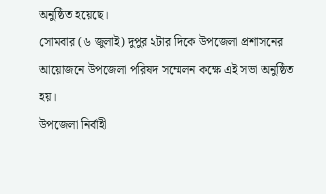অনুষ্ঠিত হয়েছে।
সোমবার (৬ জুলাই) দুপুর ২টার দিকে উপজেলা প্রশাসনের আয়োজনে উপজেলা পরিষদ সম্মেলন কক্ষে এই সভা অনুষ্ঠিত হয়।
উপজেলা নির্বাহী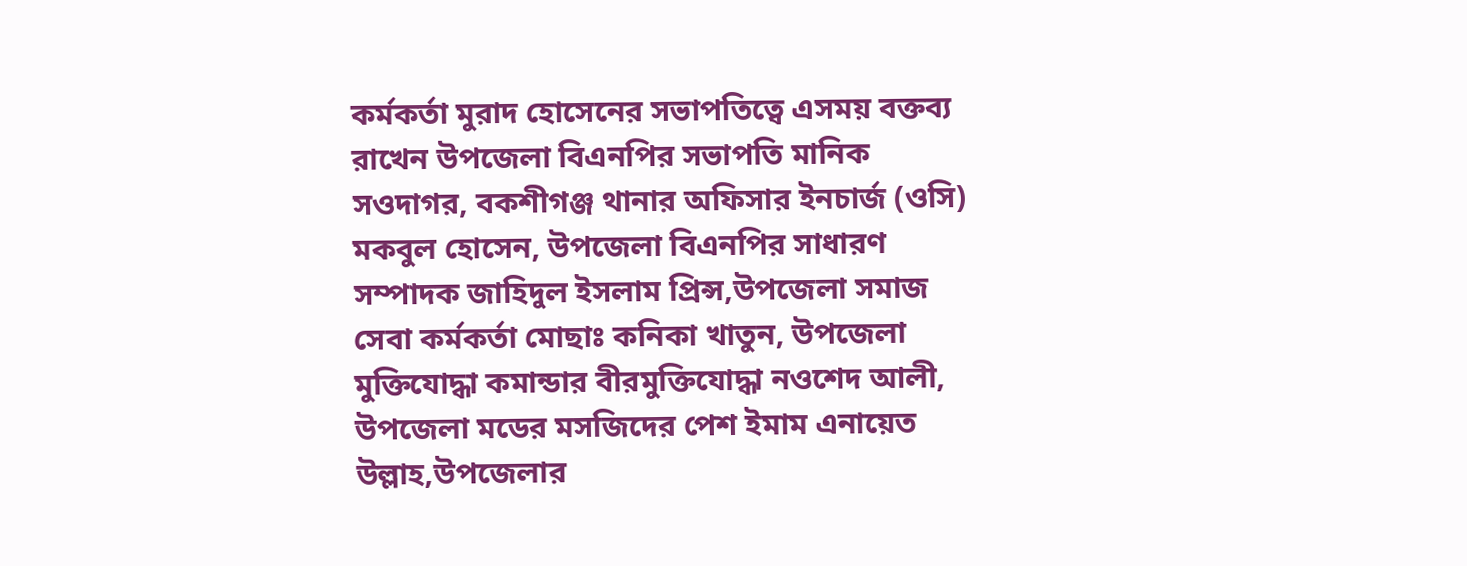কর্মকর্তা মুরাদ হোসেনের সভাপতিত্বে এসময় বক্তব্য রাখেন উপজেলা বিএনপির সভাপতি মানিক সওদাগর, বকশীগঞ্জ থানার অফিসার ইনচার্জ (ওসি) মকবুল হোসেন, উপজেলা বিএনপির সাধারণ সম্পাদক জাহিদুল ইসলাম প্রিন্স,উপজেলা সমাজ সেবা কর্মকর্তা মোছাঃ কনিকা খাতুন, উপজেলা মুক্তিযোদ্ধা কমান্ডার বীরমুক্তিযোদ্ধা নওশেদ আলী, উপজেলা মডের মসজিদের পেশ ইমাম এনায়েত উল্লাহ,উপজেলার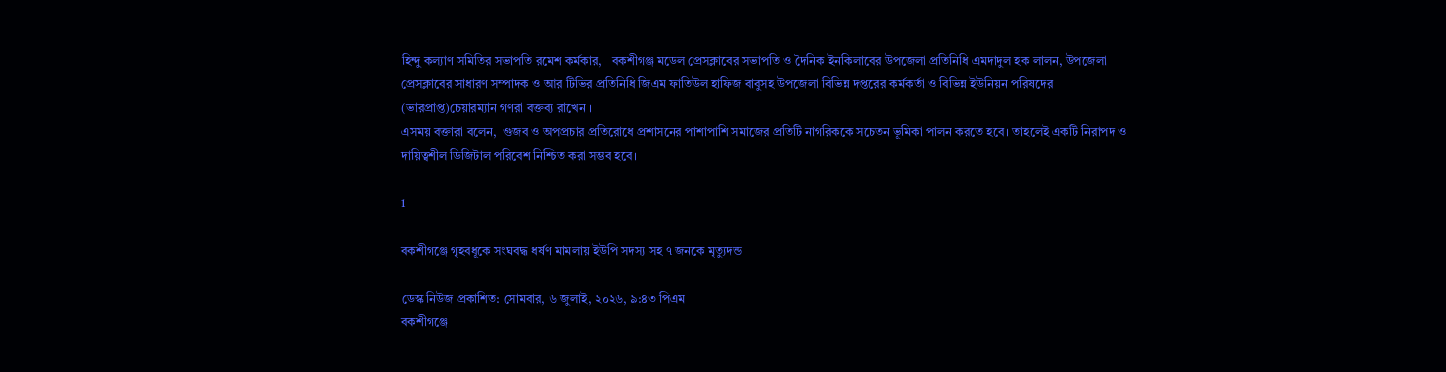হিন্দু কল্যাণ সমিতির সভাপতি রমেশ কর্মকার,   বকশীগঞ্জ মডেল প্রেসক্লাবের সভাপতি ও দৈনিক ইনকিলাবের উপজেলা প্রতিনিধি এমদাদুল হক লালন, উপজেলা প্রেসক্লাবের সাধারণ সম্পাদক ও আর টিভির প্রতিনিধি জিএম ফাতিউল হাফিজ বাবুসহ উপজেলা বিভিন্ন দপ্তরের কর্মকর্তা ও বিভিন্ন ইউনিয়ন পরিষদের (ভারপ্রাপ্ত)চেয়ারম্যান গণরা বক্তব্য রাখেন ।
এসময় বক্তারা বলেন,  গুজব ও অপপ্রচার প্রতিরোধে প্রশাসনের পাশাপাশি সমাজের প্রতিটি নাগরিককে সচেতন ভূমিকা পালন করতে হবে। তাহলেই একটি নিরাপদ ও দায়িত্বশীল ডিজিটাল পরিবেশ নিশ্চিত করা সম্ভব হবে।

1

বকশীগঞ্জে গৃহবধূকে সংঘবদ্ধ ধর্ষণ মামলায় ইউপি সদস্য সহ ৭ জনকে মৃত্যুদন্ড

ডেস্ক নিউজ প্রকাশিত: সোমবার, ৬ জুলাই, ২০২৬, ৯:৪৩ পিএম
বকশীগঞ্জে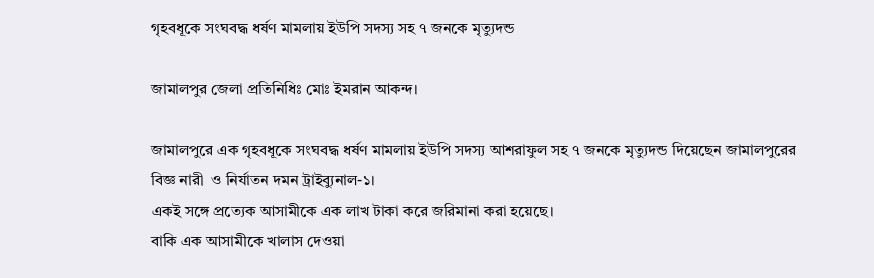গৃহবধূকে সংঘবদ্ধ ধর্ষণ মামলায় ইউপি সদস্য সহ ৭ জনকে মৃত্যুদন্ড

জামালপুর জেলা প্রতিনিধিঃ মোঃ ইমরান আকন্দ।

জামালপুরে এক গৃহবধূকে সংঘবদ্ধ ধর্ষণ মামলায় ইউপি সদস্য আশরাফুল সহ ৭ জনকে মৃত্যুদন্ড দিয়েছেন জামালপুরের বিজ্ঞ নারী  ও নির্যাতন দমন ট্রাইব্যুনাল-১।
একই সঙ্গে প্রত্যেক আসামীকে এক লাখ টাকা করে জরিমানা করা হয়েছে।
বাকি এক আসামীকে খালাস দেওয়া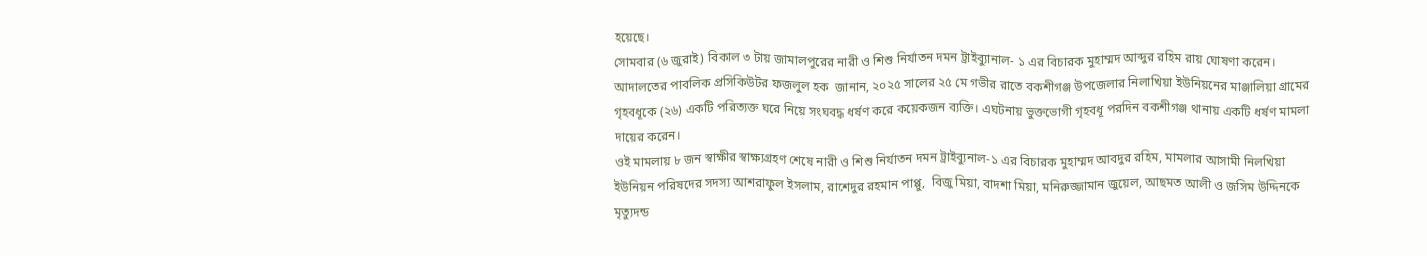হয়েছে।
সোমবার (৬ জুরাই) বিকাল ৩ টায় জামালপুরের নারী ও শিশু নির্যাতন দমন ট্রাইব্যুানাল- ১ এর বিচারক মুহাম্মদ আব্দুর রহিম রায় ঘোষণা করেন।
আদালতের পাবলিক প্রসিকিউটর ফজলুল হক  জানান, ২০২৫ সালের ২৫ মে গভীর রাতে বকশীগঞ্জ উপজেলার নিলাখিয়া ইউনিয়নের মাঞ্জালিয়া গ্রামের গৃহবধূকে (২৬) একটি পরিত্যক্ত ঘরে নিয়ে সংঘবদ্ধ ধর্ষণ করে কয়েকজন ব্যক্তি। এঘটনায় ভুক্তভোগী গৃহবধূ পরদিন বকশীগঞ্জ থানায় একটি ধর্ষণ মামলা দায়ের করেন।
ওই মামলায় ৮ জন স্বাক্ষীর স্বাক্ষ্যগ্রহণ শেষে নারী ও শিশু নির্যাতন দমন ট্রাইব্যুনাল-১ এর বিচারক মুহাম্মদ আবদুর রহিম, মামলার আসামী নিলখিয়া ইউনিয়ন পরিষদের সদস্য আশরাফুল ইসলাম, রাশেদুর রহমান পাপ্পু,  বিজু মিয়া, বাদশা মিয়া, মনিরুজ্জামান জুয়েল, আছমত আলী ও জসিম উদ্দিনকে মৃত্যুদন্ড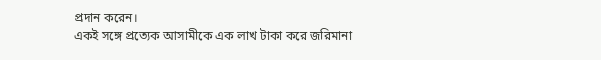প্রদান করেন।
একই সঙ্গে প্রত্যেক আসামীকে এক লাখ টাকা করে জরিমানা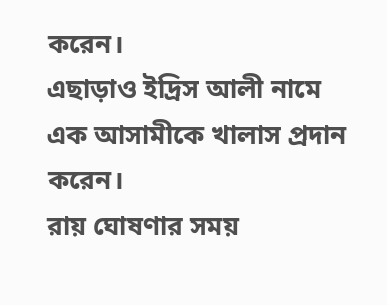করেন।
এছাড়াও ইদ্রিস আলী নামে এক আসামীকে খালাস প্রদান করেন।
রায় ঘোষণার সময়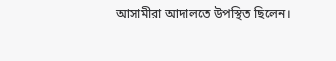আসামীরা আদালতে উপস্থিত ছিলেন।